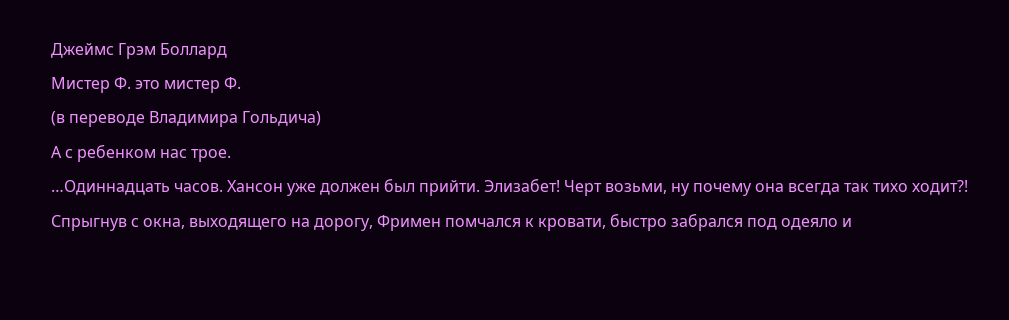Джеймс Грэм Боллард
Мистер Ф. это мистер Ф.
(в переводе Владимира Гольдича)
А с ребенком нас трое.
…Одиннадцать часов. Хансон уже должен был прийти. Элизабет! Черт возьми, ну почему она всегда так тихо ходит?!
Спрыгнув с окна, выходящего на дорогу, Фримен помчался к кровати, быстро забрался под одеяло и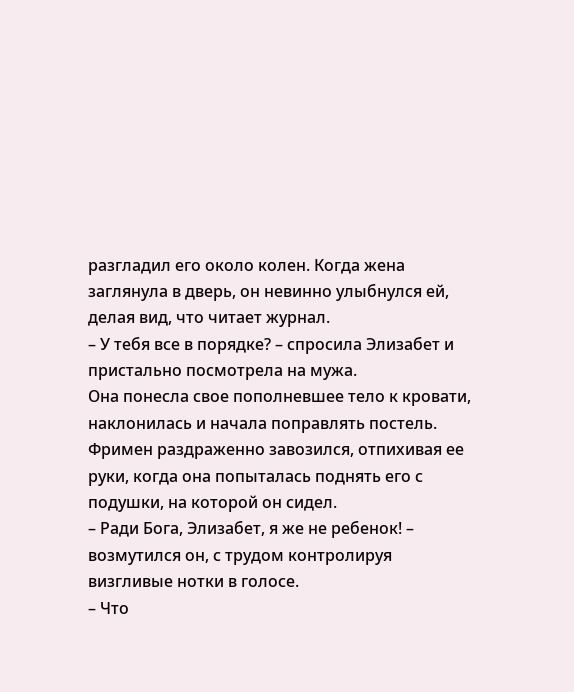разгладил его около колен. Когда жена заглянула в дверь, он невинно улыбнулся ей, делая вид, что читает журнал.
– У тебя все в порядке? – спросила Элизабет и пристально посмотрела на мужа.
Она понесла свое пополневшее тело к кровати, наклонилась и начала поправлять постель. Фримен раздраженно завозился, отпихивая ее руки, когда она попыталась поднять его с подушки, на которой он сидел.
– Ради Бога, Элизабет, я же не ребенок! – возмутился он, с трудом контролируя визгливые нотки в голосе.
– Что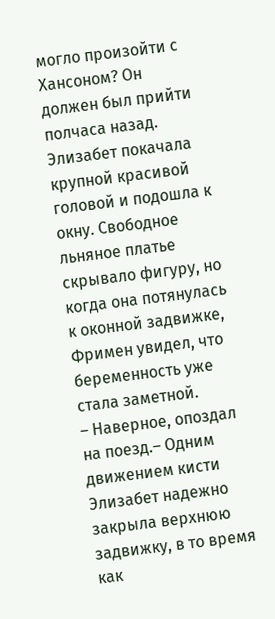могло произойти с Хансоном? Он должен был прийти полчаса назад.
Элизабет покачала крупной красивой головой и подошла к окну. Свободное льняное платье скрывало фигуру, но когда она потянулась к оконной задвижке, Фримен увидел, что беременность уже стала заметной.
– Наверное, опоздал на поезд.– Одним движением кисти Элизабет надежно закрыла верхнюю задвижку, в то время как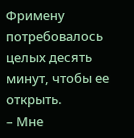Фримену потребовалось целых десять минут, чтобы ее открыть.
– Мне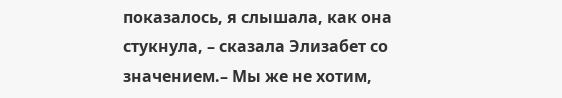показалось, я слышала, как она стукнула, – сказала Элизабет со значением.– Мы же не хотим,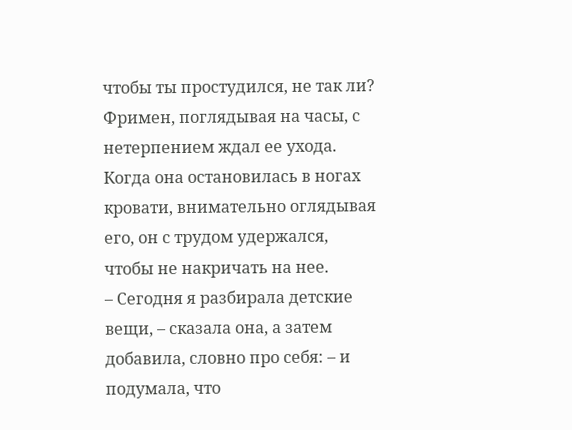чтобы ты простудился, не так ли?
Фримен, поглядывая на часы, с нетерпением ждал ее ухода. Когда она остановилась в ногах кровати, внимательно оглядывая его, он с трудом удержался, чтобы не накричать на нее.
– Сегодня я разбирала детские вещи, – сказала она, а затем добавила, словно про себя: – и подумала, что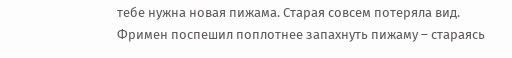тебе нужна новая пижама. Старая совсем потеряла вид.
Фримен поспешил поплотнее запахнуть пижаму – стараясь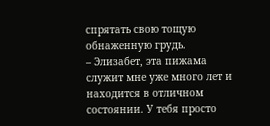спрятать свою тощую обнаженную грудь.
– Элизабет, эта пижама служит мне уже много лет и находится в отличном состоянии. У тебя просто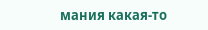мания какая-то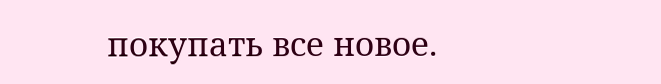покупать все новое.